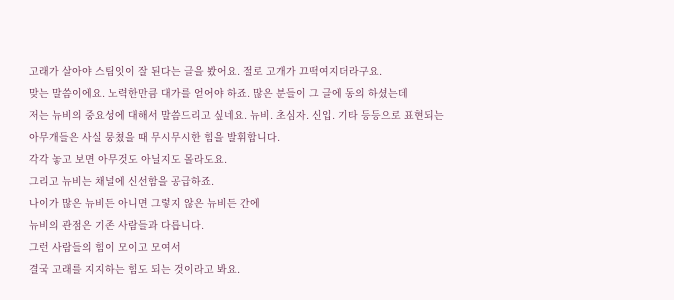고래가 살아야 스팀잇이 잘 된다는 글을 봤어요. 절로 고개가 끄떡여지더라구요.
맞는 말씀이에요. 노력한만큼 대가를 얻어야 하죠. 많은 분들이 그 글에 동의 하셨는데
저는 뉴비의 중요성에 대해서 말씀드리고 싶네요. 뉴비. 초심자. 신입. 기타 등등으로 표현되는
아무개들은 사실 뭉쳤을 때 무시무시한 힘을 발휘합니다.
각각 놓고 보면 아무것도 아닐지도 몰라도요.
그리고 뉴비는 채널에 신선함을 공급하죠.
나이가 많은 뉴비든 아니면 그렇지 않은 뉴비든 간에
뉴비의 관점은 기존 사람들과 다릅니다.
그런 사람들의 힘이 모이고 모여서
결국 고래를 지지하는 힘도 되는 것이라고 봐요.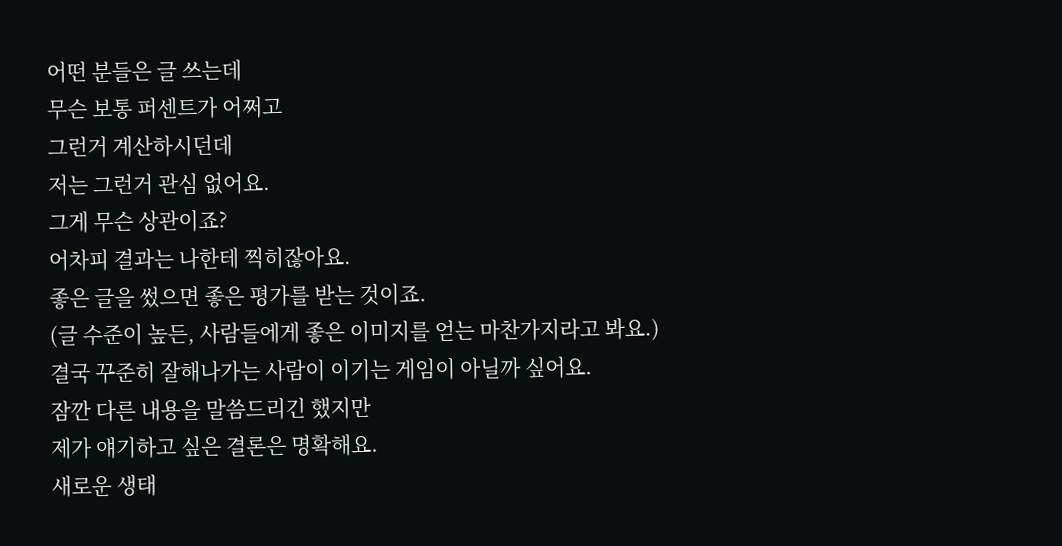어떤 분들은 글 쓰는데
무슨 보통 퍼센트가 어쩌고
그런거 계산하시던데
저는 그런거 관심 없어요.
그게 무슨 상관이죠?
어차피 결과는 나한테 찍히잖아요.
좋은 글을 썼으면 좋은 평가를 받는 것이죠.
(글 수준이 높든, 사람들에게 좋은 이미지를 얻는 마찬가지라고 봐요.)
결국 꾸준히 잘해나가는 사람이 이기는 게임이 아닐까 싶어요.
잠깐 다른 내용을 말씀드리긴 했지만
제가 얘기하고 싶은 결론은 명확해요.
새로운 생태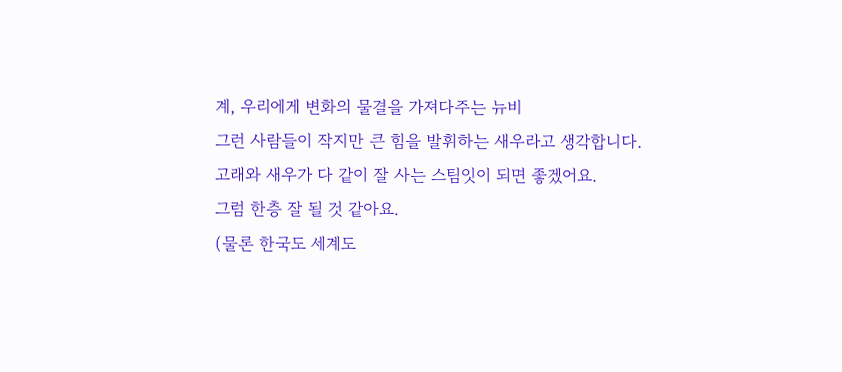계, 우리에게 변화의 물결을 가져다주는 뉴비
그런 사람들이 작지만 큰 힘을 발휘하는 새우라고 생각합니다.
고래와 새우가 다 같이 잘 사는 스팀잇이 되면 좋겠어요.
그럼 한층 잘 될 것 같아요.
(물론 한국도 세계도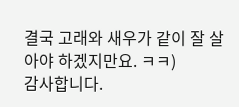결국 고래와 새우가 같이 잘 살아야 하겠지만요. ㅋㅋ)
감사합니다.